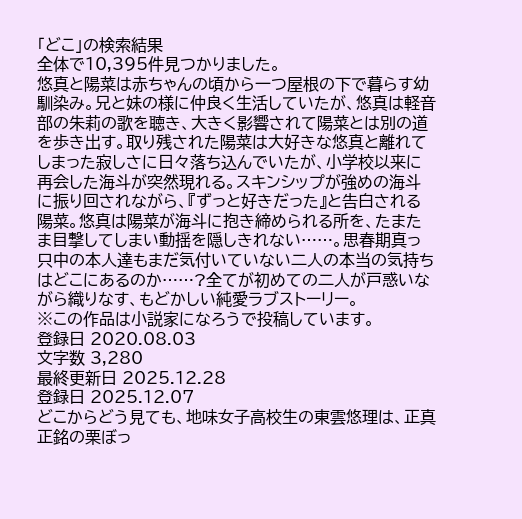「どこ」の検索結果
全体で10,395件見つかりました。
悠真と陽菜は赤ちゃんの頃から一つ屋根の下で暮らす幼馴染み。兄と妹の様に仲良く生活していたが、悠真は軽音部の朱莉の歌を聴き、大きく影響されて陽菜とは別の道を歩き出す。取り残された陽菜は大好きな悠真と離れてしまった寂しさに日々落ち込んでいたが、小学校以来に再会した海斗が突然現れる。スキンシップが強めの海斗に振り回されながら、『ずっと好きだった』と告白される陽菜。悠真は陽菜が海斗に抱き締められる所を、たまたま目撃してしまい動揺を隠しきれない……。思春期真っ只中の本人達もまだ気付いていない二人の本当の気持ちはどこにあるのか……?全てが初めての二人が戸惑いながら織りなす、もどかしい純愛ラブストーリー。
※この作品は小説家になろうで投稿しています。
登録日 2020.08.03
文字数 3,280
最終更新日 2025.12.28
登録日 2025.12.07
どこからどう見ても、地味女子高校生の東雲悠理は、正真正銘の栗ぼっ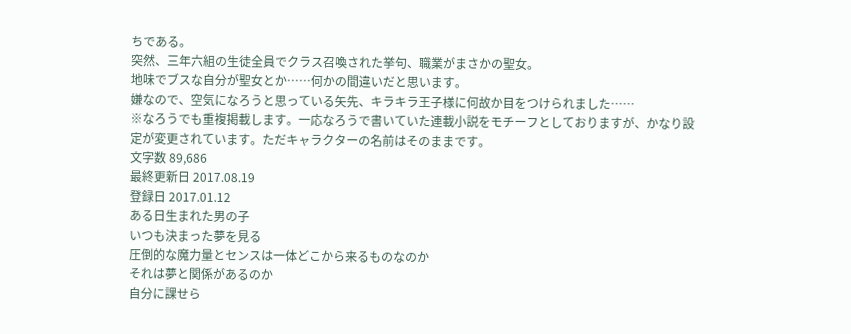ちである。
突然、三年六組の生徒全員でクラス召喚された挙句、職業がまさかの聖女。
地味でブスな自分が聖女とか……何かの間違いだと思います。
嫌なので、空気になろうと思っている矢先、キラキラ王子様に何故か目をつけられました……
※なろうでも重複掲載します。一応なろうで書いていた連載小説をモチーフとしておりますが、かなり設定が変更されています。ただキャラクターの名前はそのままです。
文字数 89,686
最終更新日 2017.08.19
登録日 2017.01.12
ある日生まれた男の子
いつも決まった夢を見る
圧倒的な魔力量とセンスは一体どこから来るものなのか
それは夢と関係があるのか
自分に課せら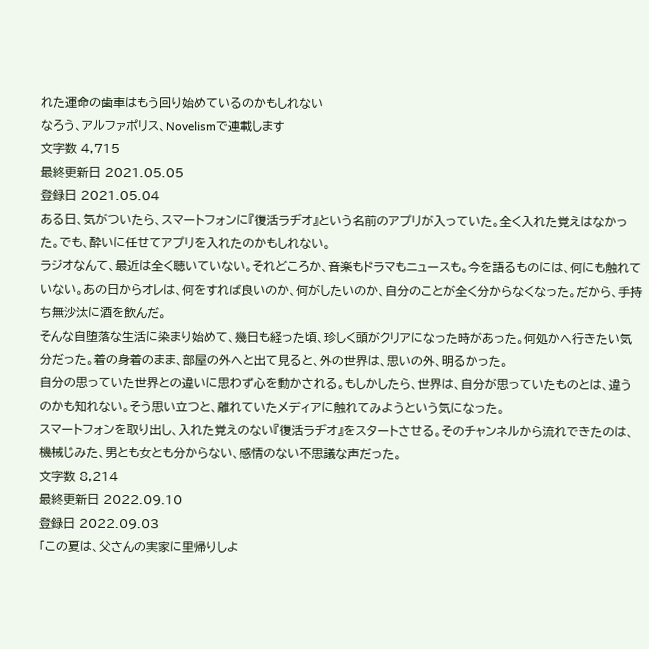れた運命の歯車はもう回り始めているのかもしれない
なろう、アルファポリス、Novelismで連載します
文字数 4,715
最終更新日 2021.05.05
登録日 2021.05.04
ある日、気がついたら、スマートフォンに『復活ラヂオ』という名前のアプリが入っていた。全く入れた覚えはなかった。でも、酔いに任せてアプリを入れたのかもしれない。
ラジオなんて、最近は全く聴いていない。それどころか、音楽もドラマもニュースも。今を語るものには、何にも触れていない。あの日からオレは、何をすれば良いのか、何がしたいのか、自分のことが全く分からなくなった。だから、手持ち無沙汰に酒を飲んだ。
そんな自堕落な生活に染まり始めて、幾日も経った頃、珍しく頭がクリアになった時があった。何処かへ行きたい気分だった。着の身着のまま、部屋の外へと出て見ると、外の世界は、思いの外、明るかった。
自分の思っていた世界との違いに思わず心を動かされる。もしかしたら、世界は、自分が思っていたものとは、違うのかも知れない。そう思い立つと、離れていたメディアに触れてみようという気になった。
スマートフォンを取り出し、入れた覚えのない『復活ラヂオ』をスタートさせる。そのチャンネルから流れできたのは、機械じみた、男とも女とも分からない、感情のない不思議な声だった。
文字数 8,214
最終更新日 2022.09.10
登録日 2022.09.03
「この夏は、父さんの実家に里帰りしよ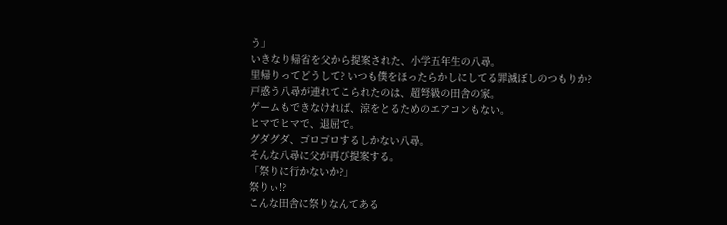う」
いきなり帰省を父から提案された、小学五年生の八尋。
里帰りってどうして? いつも僕をほったらかしにしてる罪滅ぼしのつもりか?
戸惑う八尋が連れてこられたのは、超弩級の田舎の家。
ゲームもできなければ、涼をとるためのエアコンもない。
ヒマでヒマで、退屈で。
グダグダ、ゴロゴロするしかない八尋。
そんな八尋に父が再び提案する。
「祭りに行かないか?」
祭りぃ!?
こんな田舎に祭りなんてある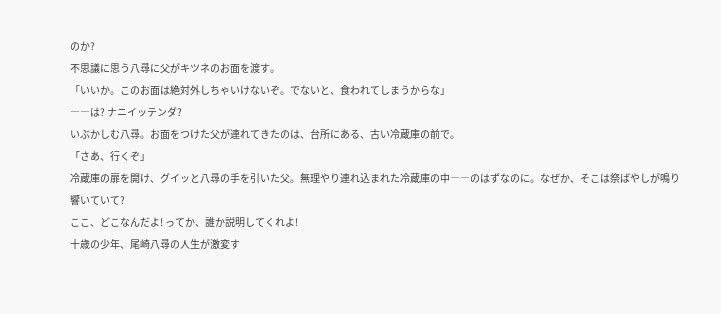のか?
不思議に思う八尋に父がキツネのお面を渡す。
「いいか。このお面は絶対外しちゃいけないぞ。でないと、食われてしまうからな」
――は? ナニイッテンダ?
いぶかしむ八尋。お面をつけた父が連れてきたのは、台所にある、古い冷蔵庫の前で。
「さあ、行くぞ」
冷蔵庫の扉を開け、グイッと八尋の手を引いた父。無理やり連れ込まれた冷蔵庫の中――のはずなのに。なぜか、そこは祭ばやしが鳴り響いていて?
ここ、どこなんだよ! ってか、誰か説明してくれよ!
十歳の少年、尾崎八尋の人生が激変す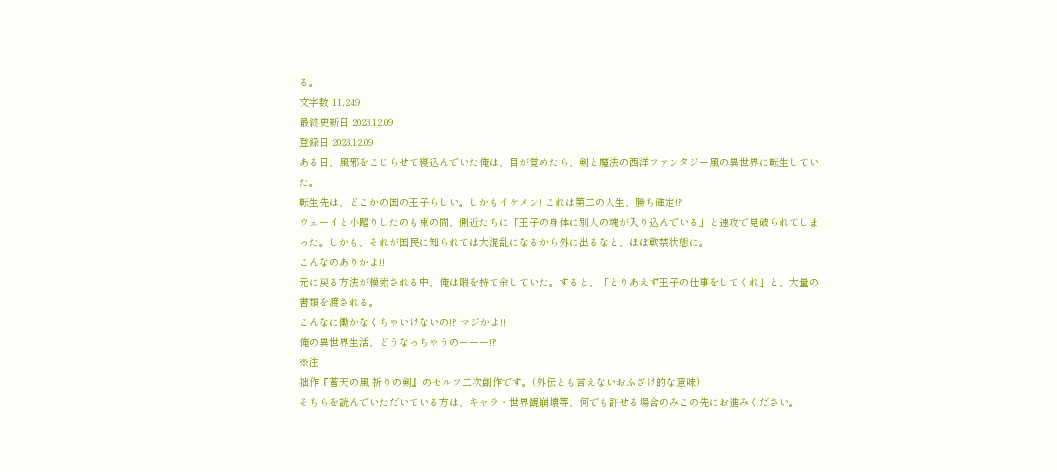る。
文字数 11,249
最終更新日 2023.12.09
登録日 2023.12.09
ある日、風邪をこじらせて寝込んでいた俺は、目が覚めたら、剣と魔法の西洋ファンタジー風の異世界に転生していた。
転生先は、どこかの国の王子らしい。しかもイケメン! これは第二の人生、勝ち確定!?
ウェーイと小躍りしたのも束の間、側近たちに「王子の身体に別人の魂が入り込んでいる」と速攻で見破られてしまった。しかも、それが国民に知られては大混乱になるから外に出るなと、ほぼ軟禁状態に。
こんなのありかよ!!
元に戻る方法が模索される中、俺は暇を持て余していた。すると、「とりあえず王子の仕事をしてくれ」と、大量の書類を渡される。
こんなに働かなくちゃいけないの!? マジかよ!!
俺の異世界生活、どうなっちゃうのーーー!?
※注
拙作『蒼天の風 祈りの剣』のセルフ二次創作です。(外伝とも言えないおふざけ的な意味)
そちらを読んでいただいている方は、キャラ・世界観崩壊等、何でも許せる場合のみこの先にお進みください。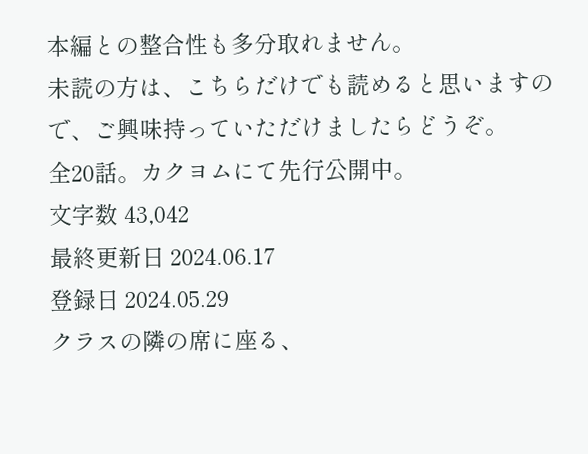本編との整合性も多分取れません。
未読の方は、こちらだけでも読めると思いますので、ご興味持っていただけましたらどうぞ。
全20話。カクヨムにて先行公開中。
文字数 43,042
最終更新日 2024.06.17
登録日 2024.05.29
クラスの隣の席に座る、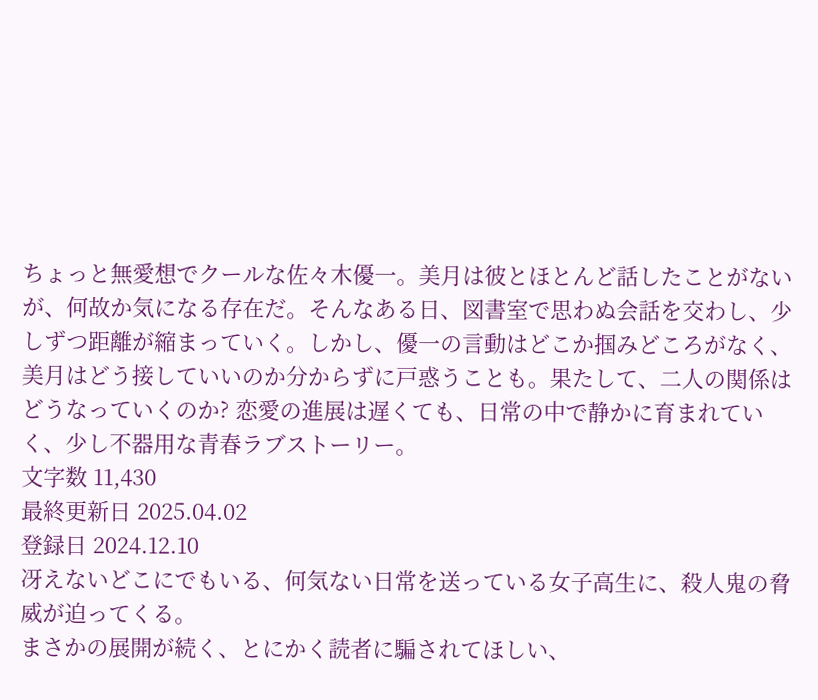ちょっと無愛想でクールな佐々木優一。美月は彼とほとんど話したことがないが、何故か気になる存在だ。そんなある日、図書室で思わぬ会話を交わし、少しずつ距離が縮まっていく。しかし、優一の言動はどこか掴みどころがなく、美月はどう接していいのか分からずに戸惑うことも。果たして、二人の関係はどうなっていくのか? 恋愛の進展は遅くても、日常の中で静かに育まれていく、少し不器用な青春ラブストーリー。
文字数 11,430
最終更新日 2025.04.02
登録日 2024.12.10
冴えないどこにでもいる、何気ない日常を送っている女子高生に、殺人鬼の脅威が迫ってくる。
まさかの展開が続く、とにかく読者に騙されてほしい、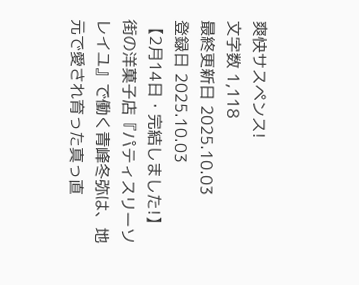爽快サスペンス!
文字数 1,118
最終更新日 2025.10.03
登録日 2025.10.03
【2月14日・完結しました!】
街の洋菓子店『パティスリーソレイユ』で働く青峰冬弥は、地元で愛され育った真っ直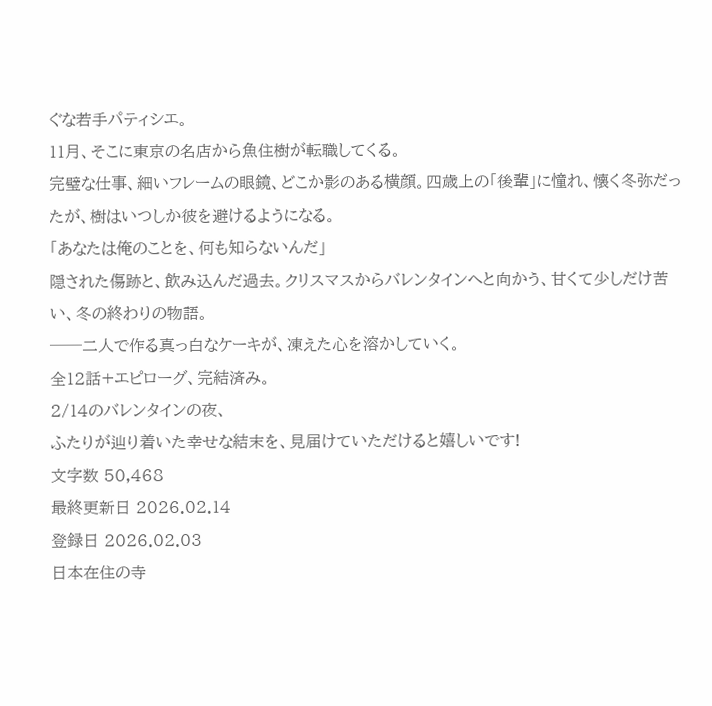ぐな若手パティシエ。
11月、そこに東京の名店から魚住樹が転職してくる。
完璧な仕事、細いフレームの眼鏡、どこか影のある横顔。四歳上の「後輩」に憧れ、懐く冬弥だったが、樹はいつしか彼を避けるようになる。
「あなたは俺のことを、何も知らないんだ」
隠された傷跡と、飲み込んだ過去。クリスマスからバレンタインへと向かう、甘くて少しだけ苦い、冬の終わりの物語。
──二人で作る真っ白なケーキが、凍えた心を溶かしていく。
全12話+エピローグ、完結済み。
2/14のバレンタインの夜、
ふたりが辿り着いた幸せな結末を、見届けていただけると嬉しいです!
文字数 50,468
最終更新日 2026.02.14
登録日 2026.02.03
日本在住の寺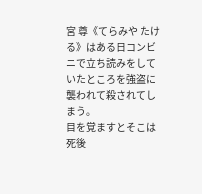宮 尊《てらみや たける》はある日コンビニで立ち読みをしていたところを強盗に襲われて殺されてしまう。
目を覚ますとそこは死後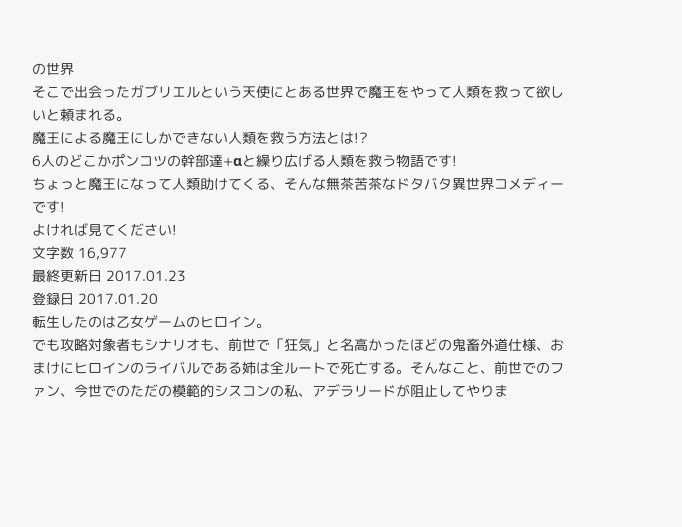の世界
そこで出会ったガブリエルという天使にとある世界で魔王をやって人類を救って欲しいと頼まれる。
魔王による魔王にしかできない人類を救う方法とは!?
6人のどこかポンコツの幹部達+αと繰り広げる人類を救う物語です!
ちょっと魔王になって人類助けてくる、そんな無茶苦茶なドタバタ異世界コメディーです!
よければ見てください!
文字数 16,977
最終更新日 2017.01.23
登録日 2017.01.20
転生したのは乙女ゲームのヒロイン。
でも攻略対象者もシナリオも、前世で「狂気」と名高かったほどの鬼畜外道仕様、おまけにヒロインのライバルである姉は全ルートで死亡する。そんなこと、前世でのファン、今世でのただの模範的シスコンの私、アデラリードが阻止してやりま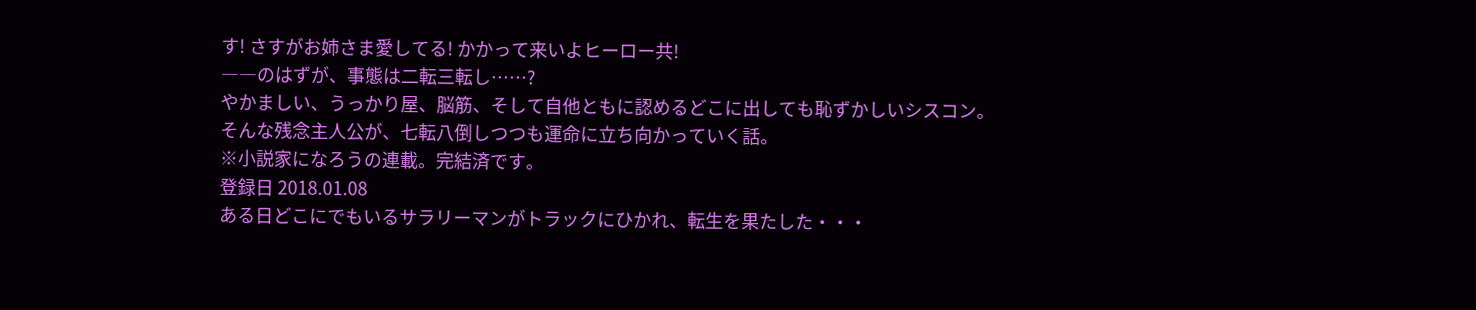す! さすがお姉さま愛してる! かかって来いよヒーロー共!
――のはずが、事態は二転三転し……?
やかましい、うっかり屋、脳筋、そして自他ともに認めるどこに出しても恥ずかしいシスコン。
そんな残念主人公が、七転八倒しつつも運命に立ち向かっていく話。
※小説家になろうの連載。完結済です。
登録日 2018.01.08
ある日どこにでもいるサラリーマンがトラックにひかれ、転生を果たした・・・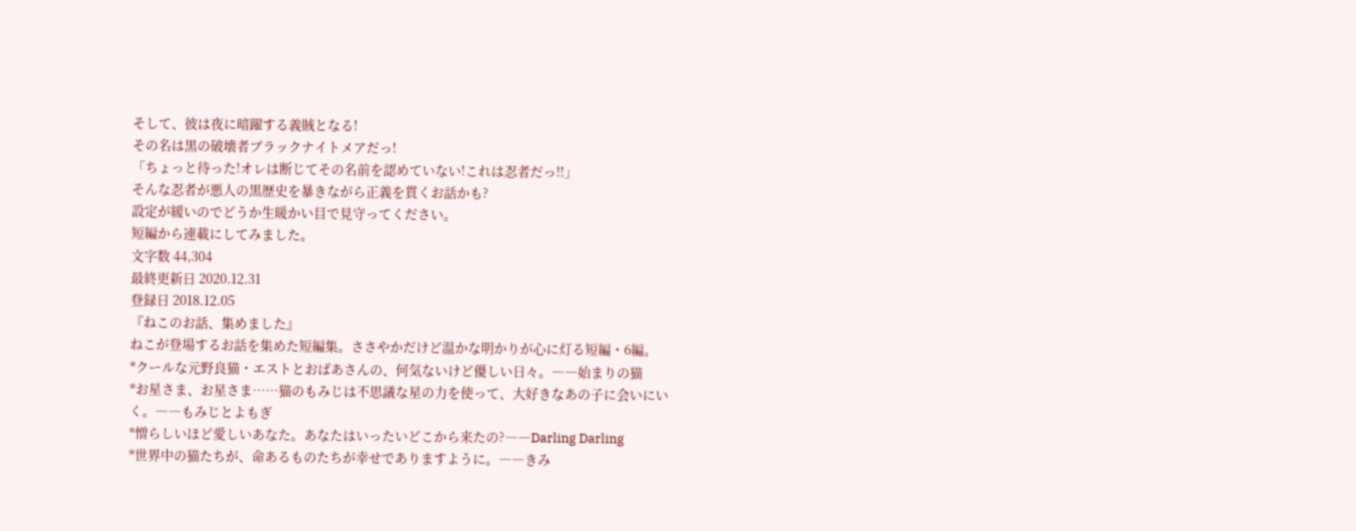そして、彼は夜に暗躍する義賊となる!
その名は黒の破壊者ブラックナイトメアだっ!
「ちょっと待った!オレは断じてその名前を認めていない!これは忍者だっ!!」
そんな忍者が悪人の黒歴史を暴きながら正義を貫くお話かも?
設定が緩いのでどうか生暖かい目で見守ってください。
短編から連載にしてみました。
文字数 44,304
最終更新日 2020.12.31
登録日 2018.12.05
『ねこのお話、集めました』
ねこが登場するお話を集めた短編集。ささやかだけど温かな明かりが心に灯る短編・6編。
*クールな元野良猫・エストとおばあさんの、何気ないけど優しい日々。――始まりの猫
*お星さま、お星さま……猫のもみじは不思議な星の力を使って、大好きなあの子に会いにいく。――もみじとよもぎ
*憎らしいほど愛しいあなた。あなたはいったいどこから来たの?――Darling Darling
*世界中の猫たちが、命あるものたちが幸せでありますように。――きみ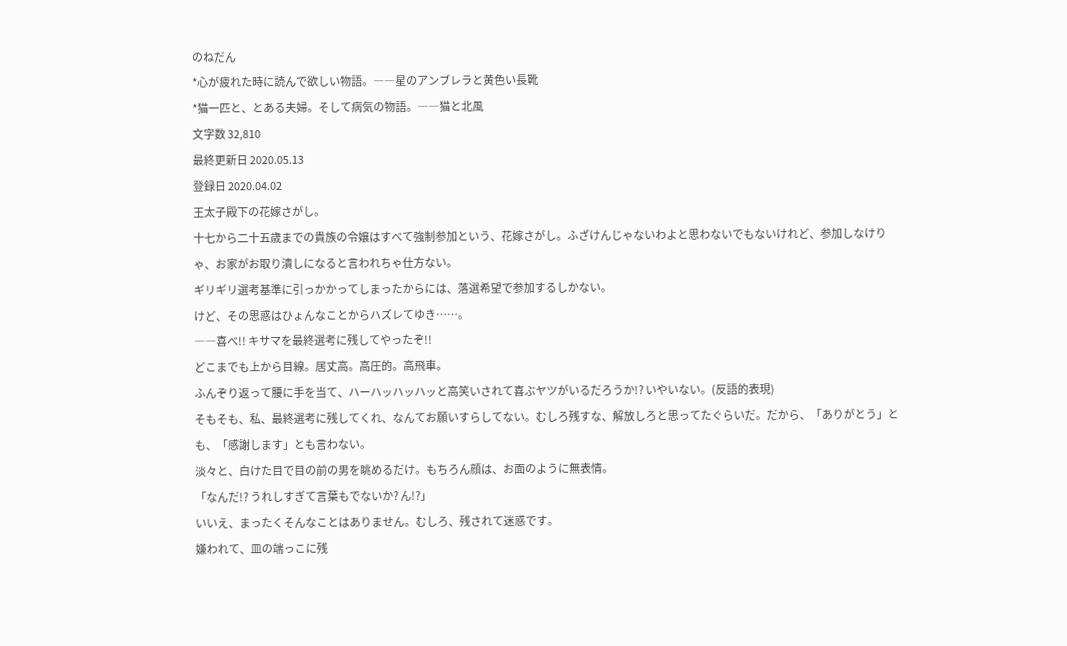のねだん
*心が疲れた時に読んで欲しい物語。――星のアンブレラと黄色い長靴
*猫一匹と、とある夫婦。そして病気の物語。――猫と北風
文字数 32,810
最終更新日 2020.05.13
登録日 2020.04.02
王太子殿下の花嫁さがし。
十七から二十五歳までの貴族の令嬢はすべて強制参加という、花嫁さがし。ふざけんじゃないわよと思わないでもないけれど、参加しなけりゃ、お家がお取り潰しになると言われちゃ仕方ない。
ギリギリ選考基準に引っかかってしまったからには、落選希望で参加するしかない。
けど、その思惑はひょんなことからハズレてゆき……。
――喜べ!! キサマを最終選考に残してやったぞ!!
どこまでも上から目線。居丈高。高圧的。高飛車。
ふんぞり返って腰に手を当て、ハーハッハッハッと高笑いされて喜ぶヤツがいるだろうか!? いやいない。(反語的表現)
そもそも、私、最終選考に残してくれ、なんてお願いすらしてない。むしろ残すな、解放しろと思ってたぐらいだ。だから、「ありがとう」とも、「感謝します」とも言わない。
淡々と、白けた目で目の前の男を眺めるだけ。もちろん顔は、お面のように無表情。
「なんだ!? うれしすぎて言葉もでないか? ん!?」
いいえ、まったくそんなことはありません。むしろ、残されて迷惑です。
嫌われて、皿の端っこに残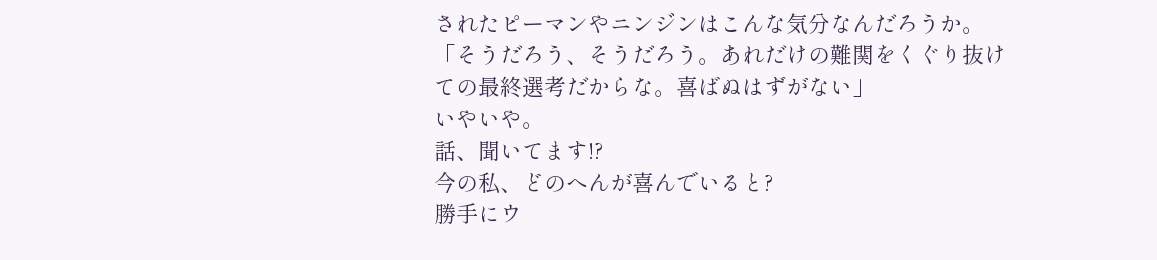されたピーマンやニンジンはこんな気分なんだろうか。
「そうだろう、そうだろう。あれだけの難関をくぐり抜けての最終選考だからな。喜ばぬはずがない」
いやいや。
話、聞いてます!?
今の私、どのへんが喜んでいると?
勝手にウ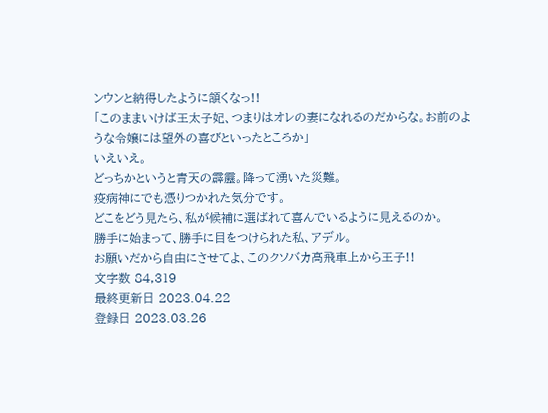ンウンと納得したように頷くなっ!!
「このままいけば王太子妃、つまりはオレの妻になれるのだからな。お前のような令嬢には望外の喜びといったところか」
いえいえ。
どっちかというと青天の霹靂。降って湧いた災難。
疫病神にでも憑りつかれた気分です。
どこをどう見たら、私が候補に選ばれて喜んでいるように見えるのか。
勝手に始まって、勝手に目をつけられた私、アデル。
お願いだから自由にさせてよ、このクソバカ高飛車上から王子!!
文字数 84,319
最終更新日 2023.04.22
登録日 2023.03.26